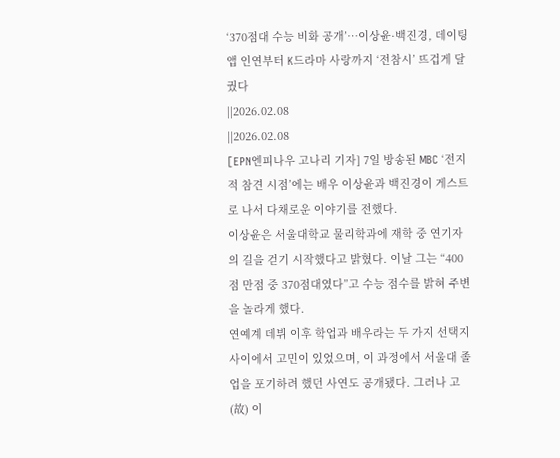‘370점대 수능 비화 공개’…이상윤·백진경, 데이팅앱 인연부터 K드라마 사랑까지 ‘전참시’ 뜨겁게 달궜다
||2026.02.08
||2026.02.08
[EPN엔피나우 고나리 기자] 7일 방송된 MBC ‘전지적 참견 시점’에는 배우 이상윤과 백진경이 게스트로 나서 다채로운 이야기를 전했다.
이상윤은 서울대학교 물리학과에 재학 중 연기자의 길을 걷기 시작했다고 밝혔다. 이날 그는 “400점 만점 중 370점대였다”고 수능 점수를 밝혀 주변을 놀라게 했다.
연예계 데뷔 이후 학업과 배우라는 두 가지 선택지 사이에서 고민이 있었으며, 이 과정에서 서울대 졸업을 포기하려 했던 사연도 공개됐다. 그러나 고(故) 이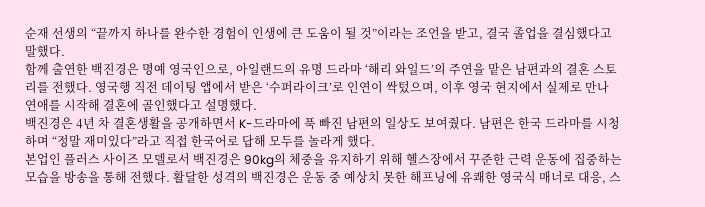순재 선생의 “끝까지 하나를 완수한 경험이 인생에 큰 도움이 될 것”이라는 조언을 받고, 결국 졸업을 결심했다고 말했다.
함께 출연한 백진경은 명예 영국인으로, 아일랜드의 유명 드라마 ‘해리 와일드’의 주연을 맡은 남편과의 결혼 스토리를 전했다. 영국행 직전 데이팅 앱에서 받은 ‘수퍼라이크’로 인연이 싹텄으며, 이후 영국 현지에서 실제로 만나 연애를 시작해 결혼에 골인했다고 설명했다.
백진경은 4년 차 결혼생활을 공개하면서 K-드라마에 푹 빠진 남편의 일상도 보여줬다. 남편은 한국 드라마를 시청하며 “정말 재미있다”라고 직접 한국어로 답해 모두를 놀라게 했다.
본업인 플러스 사이즈 모델로서 백진경은 90kg의 체중을 유지하기 위해 헬스장에서 꾸준한 근력 운동에 집중하는 모습을 방송을 통해 전했다. 활달한 성격의 백진경은 운동 중 예상치 못한 해프닝에 유쾌한 영국식 매너로 대응, 스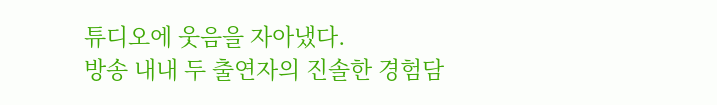튜디오에 웃음을 자아냈다.
방송 내내 두 출연자의 진솔한 경험담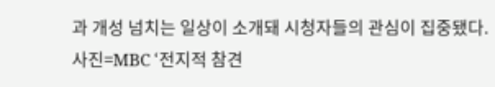과 개성 넘치는 일상이 소개돼 시청자들의 관심이 집중됐다.
사진=MBC ‘전지적 참견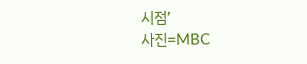시점’
사진=MBC